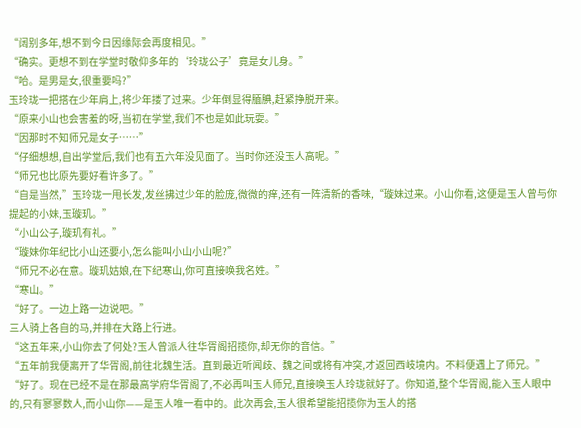“阔别多年,想不到今日因缘际会再度相见。”
“确实。更想不到在学堂时敬仰多年的‘玲珑公子’竟是女儿身。”
“哈。是男是女,很重要吗?”
玉玲珑一把搭在少年肩上,将少年搂了过来。少年倒显得腼腆,赶紧挣脱开来。
“原来小山也会害羞的呀,当初在学堂,我们不也是如此玩耍。”
“因那时不知师兄是女子……”
“仔细想想,自出学堂后,我们也有五六年没见面了。当时你还没玉人高呢。”
“师兄也比原先要好看许多了。”
“自是当然,”玉玲珑一甩长发,发丝拂过少年的脸庞,微微的痒,还有一阵清新的香味,“璇妹过来。小山你看,这便是玉人曾与你提起的小妹,玉璇玑。”
“小山公子,璇玑有礼。”
“璇妹你年纪比小山还要小,怎么能叫小山小山呢?”
“师兄不必在意。璇玑姑娘,在下纪寒山,你可直接唤我名姓。”
“寒山。”
“好了。一边上路一边说吧。”
三人骑上各自的马,并排在大路上行进。
“这五年来,小山你去了何处?玉人曾派人往华胥阁招揽你,却无你的音信。”
“五年前我便离开了华胥阁,前往北魏生活。直到最近听闻歧、魏之间或将有冲突,才返回西岐境内。不料便遇上了师兄。”
“好了。现在已经不是在那最高学府华胥阁了,不必再叫玉人师兄,直接唤玉人玲珑就好了。你知道,整个华胥阁,能入玉人眼中的,只有寥寥数人,而小山你——是玉人唯一看中的。此次再会,玉人很希望能招揽你为玉人的搭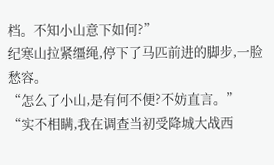档。不知小山意下如何?”
纪寒山拉紧缰绳,停下了马匹前进的脚步,一脸愁容。
“怎么了小山,是有何不便?不妨直言。”
“实不相瞒,我在调查当初受降城大战西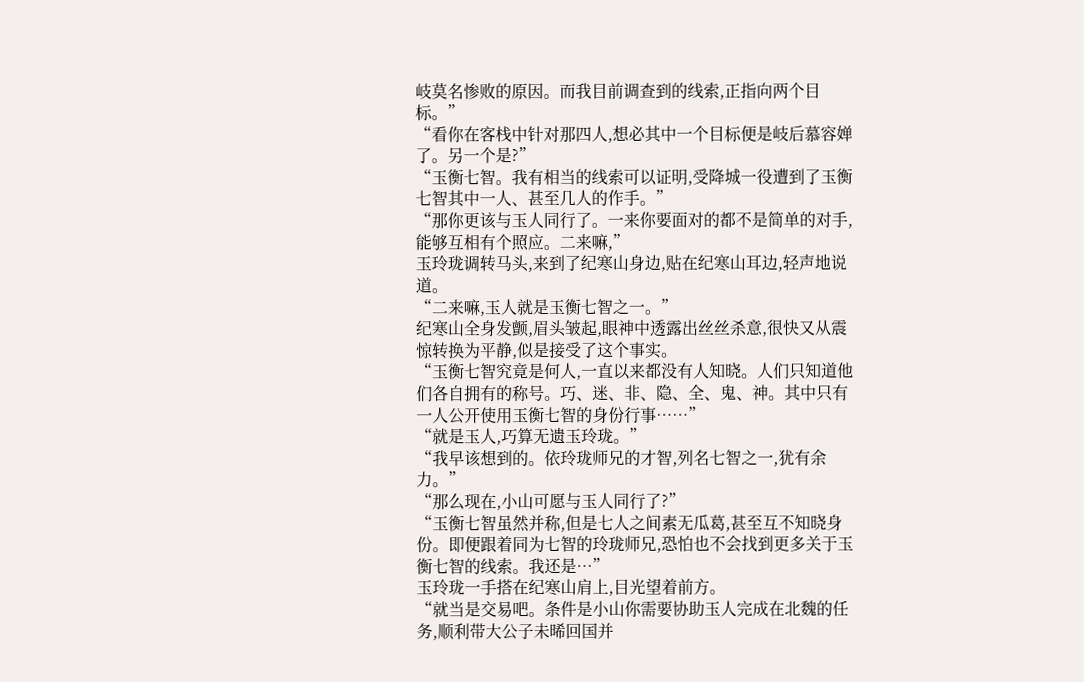岐莫名惨败的原因。而我目前调查到的线索,正指向两个目标。”
“看你在客栈中针对那四人,想必其中一个目标便是岐后慕容婵了。另一个是?”
“玉衡七智。我有相当的线索可以证明,受降城一役遭到了玉衡七智其中一人、甚至几人的作手。”
“那你更该与玉人同行了。一来你要面对的都不是简单的对手,能够互相有个照应。二来嘛,”
玉玲珑调转马头,来到了纪寒山身边,贴在纪寒山耳边,轻声地说道。
“二来嘛,玉人就是玉衡七智之一。”
纪寒山全身发颤,眉头皱起,眼神中透露出丝丝杀意,很快又从震惊转换为平静,似是接受了这个事实。
“玉衡七智究竟是何人,一直以来都没有人知晓。人们只知道他们各自拥有的称号。巧、迷、非、隐、全、鬼、神。其中只有一人公开使用玉衡七智的身份行事……”
“就是玉人,巧算无遗玉玲珑。”
“我早该想到的。依玲珑师兄的才智,列名七智之一,犹有余力。”
“那么现在,小山可愿与玉人同行了?”
“玉衡七智虽然并称,但是七人之间素无瓜葛,甚至互不知晓身份。即便跟着同为七智的玲珑师兄,恐怕也不会找到更多关于玉衡七智的线索。我还是…”
玉玲珑一手搭在纪寒山肩上,目光望着前方。
“就当是交易吧。条件是小山你需要协助玉人完成在北魏的任务,顺利带大公子未晞回国并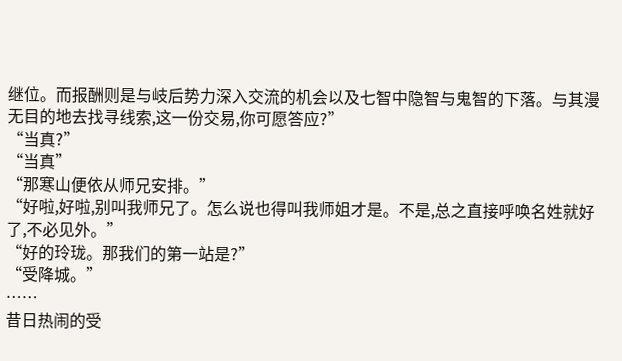继位。而报酬则是与岐后势力深入交流的机会以及七智中隐智与鬼智的下落。与其漫无目的地去找寻线索,这一份交易,你可愿答应?”
“当真?”
“当真”
“那寒山便依从师兄安排。”
“好啦,好啦,别叫我师兄了。怎么说也得叫我师姐才是。不是,总之直接呼唤名姓就好了,不必见外。”
“好的玲珑。那我们的第一站是?”
“受降城。”
……
昔日热闹的受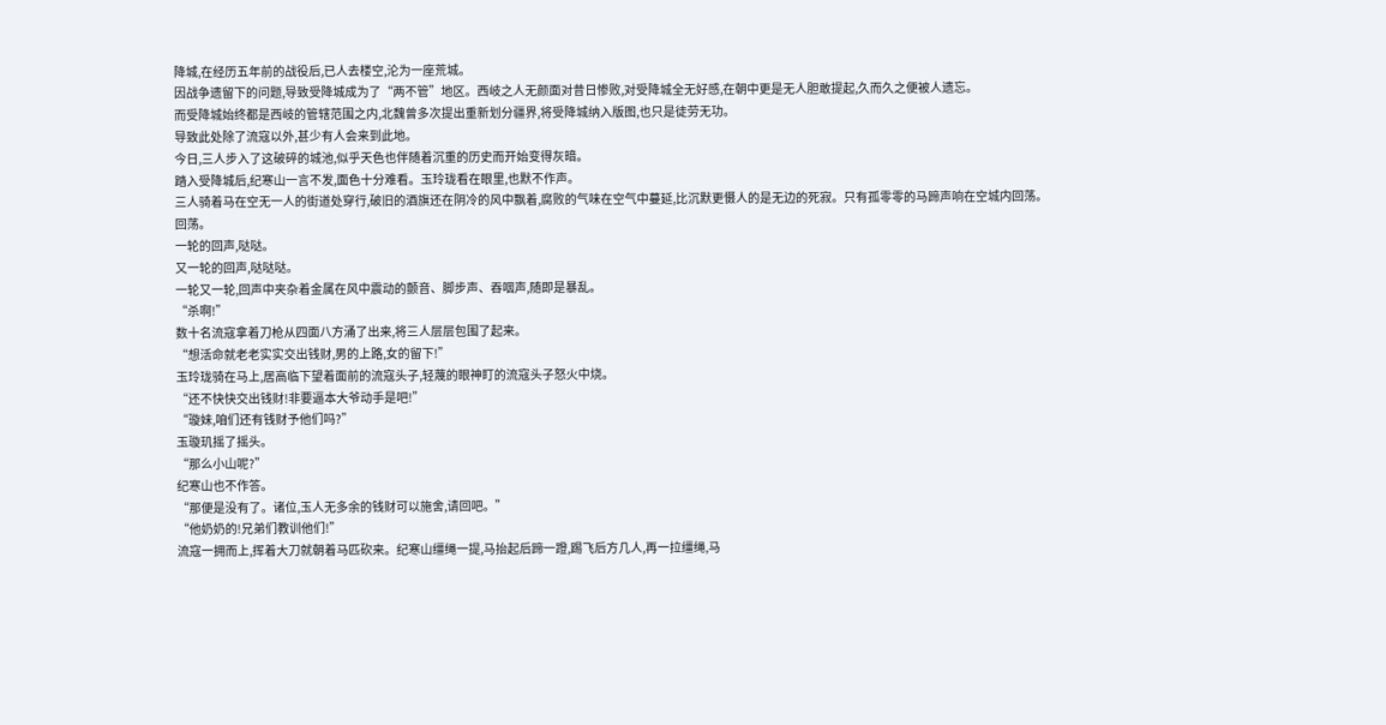降城,在经历五年前的战役后,已人去楼空,沦为一座荒城。
因战争遗留下的问题,导致受降城成为了“两不管”地区。西岐之人无颜面对昔日惨败,对受降城全无好感,在朝中更是无人胆敢提起,久而久之便被人遗忘。
而受降城始终都是西岐的管辖范围之内,北魏曾多次提出重新划分疆界,将受降城纳入版图,也只是徒劳无功。
导致此处除了流寇以外,甚少有人会来到此地。
今日,三人步入了这破碎的城池,似乎天色也伴随着沉重的历史而开始变得灰暗。
踏入受降城后,纪寒山一言不发,面色十分难看。玉玲珑看在眼里,也默不作声。
三人骑着马在空无一人的街道处穿行,破旧的酒旗还在阴冷的风中飘着,腐败的气味在空气中蔓延,比沉默更慑人的是无边的死寂。只有孤零零的马蹄声响在空城内回荡。
回荡。
一轮的回声,哒哒。
又一轮的回声,哒哒哒。
一轮又一轮,回声中夹杂着金属在风中震动的颤音、脚步声、吞咽声,随即是暴乱。
“杀啊!”
数十名流寇拿着刀枪从四面八方涌了出来,将三人层层包围了起来。
“想活命就老老实实交出钱财,男的上路,女的留下!”
玉玲珑骑在马上,居高临下望着面前的流寇头子,轻蔑的眼神盯的流寇头子怒火中烧。
“还不快快交出钱财!非要逼本大爷动手是吧!”
“璇妹,咱们还有钱财予他们吗?”
玉璇玑摇了摇头。
“那么小山呢?”
纪寒山也不作答。
“那便是没有了。诸位,玉人无多余的钱财可以施舍,请回吧。”
“他奶奶的!兄弟们教训他们!”
流寇一拥而上,挥着大刀就朝着马匹砍来。纪寒山缰绳一提,马抬起后蹄一蹬,踢飞后方几人,再一拉缰绳,马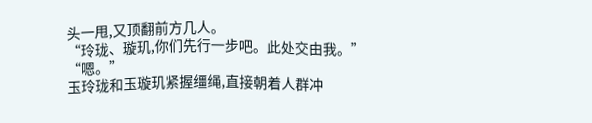头一甩,又顶翻前方几人。
“玲珑、璇玑,你们先行一步吧。此处交由我。”
“嗯。”
玉玲珑和玉璇玑紧握缰绳,直接朝着人群冲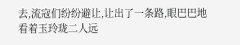去,流寇们纷纷避让,让出了一条路,眼巴巴地看着玉玲珑二人远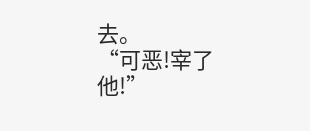去。
“可恶!宰了他!”